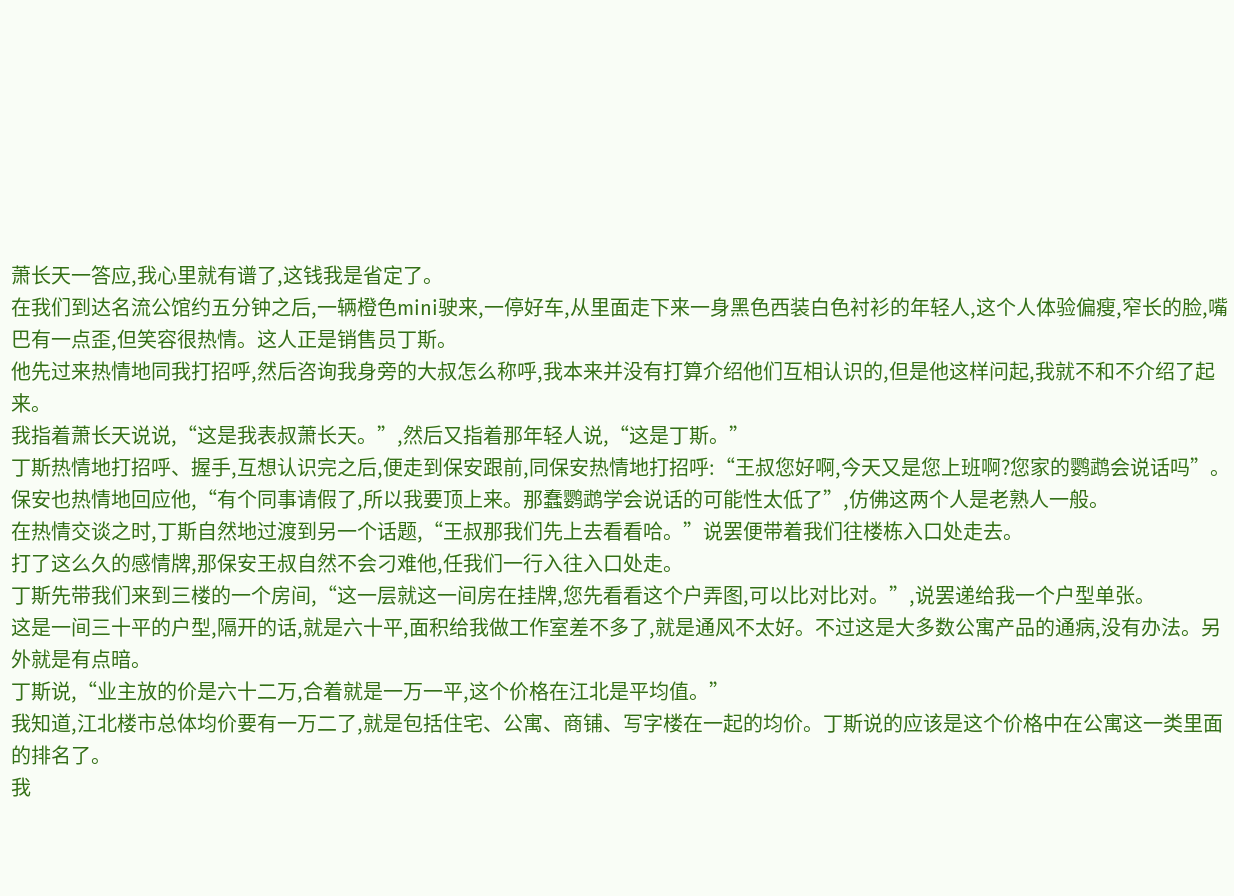萧长天一答应,我心里就有谱了,这钱我是省定了。
在我们到达名流公馆约五分钟之后,一辆橙色mini驶来,一停好车,从里面走下来一身黑色西装白色衬衫的年轻人,这个人体验偏瘦,窄长的脸,嘴巴有一点歪,但笑容很热情。这人正是销售员丁斯。
他先过来热情地同我打招呼,然后咨询我身旁的大叔怎么称呼,我本来并没有打算介绍他们互相认识的,但是他这样问起,我就不和不介绍了起来。
我指着萧长天说说,“这是我表叔萧长天。”,然后又指着那年轻人说,“这是丁斯。”
丁斯热情地打招呼、握手,互想认识完之后,便走到保安跟前,同保安热情地打招呼:“王叔您好啊,今天又是您上班啊?您家的鹦鹉会说话吗”。
保安也热情地回应他,“有个同事请假了,所以我要顶上来。那蠢鹦鹉学会说话的可能性太低了”,仿佛这两个人是老熟人一般。
在热情交谈之时,丁斯自然地过渡到另一个话题,“王叔那我们先上去看看哈。”说罢便带着我们往楼栋入口处走去。
打了这么久的感情牌,那保安王叔自然不会刁难他,任我们一行入往入口处走。
丁斯先带我们来到三楼的一个房间,“这一层就这一间房在挂牌,您先看看这个户弄图,可以比对比对。”,说罢递给我一个户型单张。
这是一间三十平的户型,隔开的话,就是六十平,面积给我做工作室差不多了,就是通风不太好。不过这是大多数公寓产品的通病,没有办法。另外就是有点暗。
丁斯说,“业主放的价是六十二万,合着就是一万一平,这个价格在江北是平均值。”
我知道,江北楼市总体均价要有一万二了,就是包括住宅、公寓、商铺、写字楼在一起的均价。丁斯说的应该是这个价格中在公寓这一类里面的排名了。
我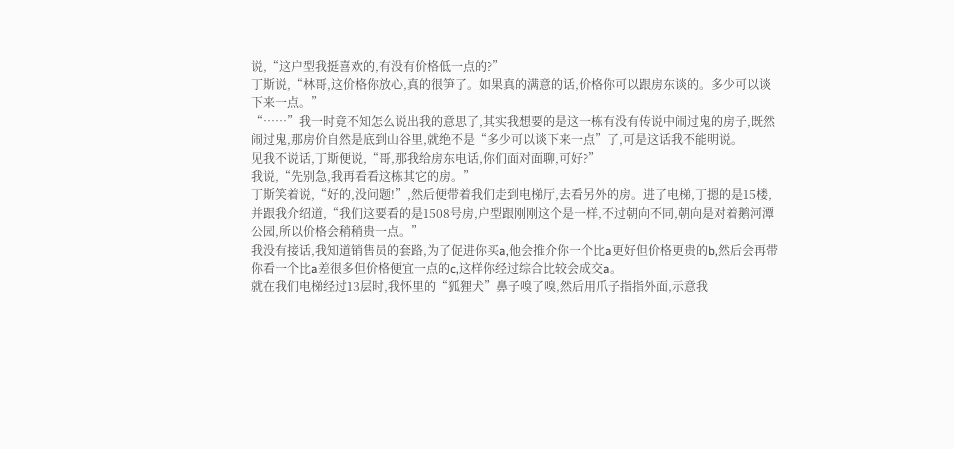说,“这户型我挺喜欢的,有没有价格低一点的?”
丁斯说,“林哥,这价格你放心,真的很笋了。如果真的满意的话,价格你可以跟房东谈的。多少可以谈下来一点。”
“……”我一时竟不知怎么说出我的意思了,其实我想要的是这一栋有没有传说中闹过鬼的房子,既然闹过鬼,那房价自然是底到山谷里,就绝不是“多少可以谈下来一点”了,可是这话我不能明说。
见我不说话,丁斯便说,“哥,那我给房东电话,你们面对面聊,可好?”
我说,“先别急,我再看看这栋其它的房。”
丁斯笑着说,“好的,没问题!”,然后便带着我们走到电梯厅,去看另外的房。进了电梯,丁摁的是15楼,并跟我介绍道,“我们这要看的是1508号房,户型跟刚刚这个是一样,不过朝向不同,朝向是对着鹅河潭公园,所以价格会稍稍贵一点。”
我没有接话,我知道销售员的套路,为了促进你买a,他会推介你一个比a更好但价格更贵的b,然后会再带你看一个比a差很多但价格便宜一点的c,这样你经过综合比较会成交a。
就在我们电梯经过13层时,我怀里的“狐狸犬”鼻子嗅了嗅,然后用爪子指指外面,示意我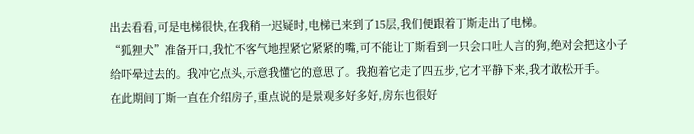出去看看,可是电梯很快,在我稍一迟疑时,电梯已来到了15层,我们便跟着丁斯走出了电梯。
“狐狸犬”准备开口,我忙不客气地捏紧它紧紧的嘴,可不能让丁斯看到一只会口吐人言的狗,绝对会把这小子给吓晕过去的。我冲它点头,示意我懂它的意思了。我抱着它走了四五步,它才平静下来,我才敢松开手。
在此期间丁斯一直在介绍房子,重点说的是景观多好多好,房东也很好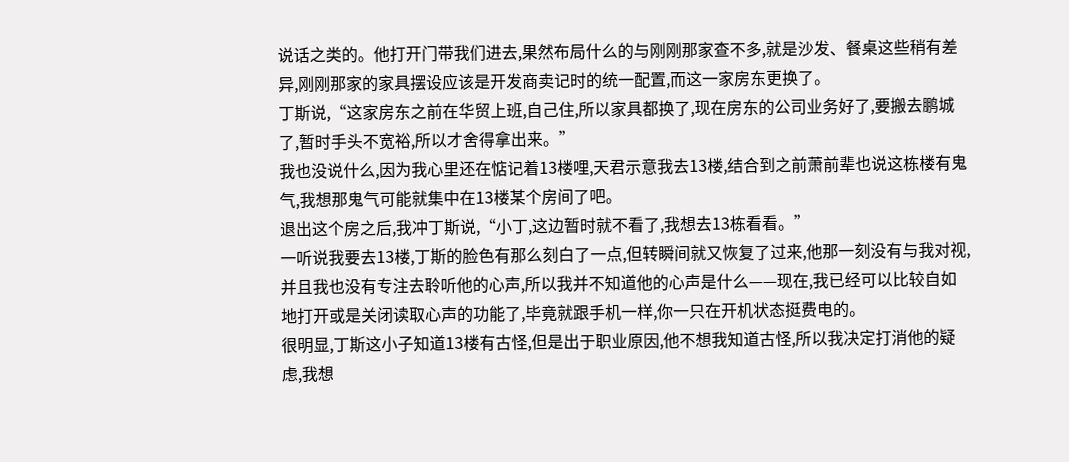说话之类的。他打开门带我们进去,果然布局什么的与刚刚那家查不多,就是沙发、餐桌这些稍有差异,刚刚那家的家具摆设应该是开发商卖记时的统一配置,而这一家房东更换了。
丁斯说,“这家房东之前在华贸上班,自己住,所以家具都换了,现在房东的公司业务好了,要搬去鹏城了,暂时手头不宽裕,所以才舍得拿出来。”
我也没说什么,因为我心里还在惦记着13楼哩,天君示意我去13楼,结合到之前萧前辈也说这栋楼有鬼气,我想那鬼气可能就集中在13楼某个房间了吧。
退出这个房之后,我冲丁斯说,“小丁,这边暂时就不看了,我想去13栋看看。”
一听说我要去13楼,丁斯的脸色有那么刻白了一点,但转瞬间就又恢复了过来,他那一刻没有与我对视,并且我也没有专注去聆听他的心声,所以我并不知道他的心声是什么——现在,我已经可以比较自如地打开或是关闭读取心声的功能了,毕竟就跟手机一样,你一只在开机状态挺费电的。
很明显,丁斯这小子知道13楼有古怪,但是出于职业原因,他不想我知道古怪,所以我决定打消他的疑虑,我想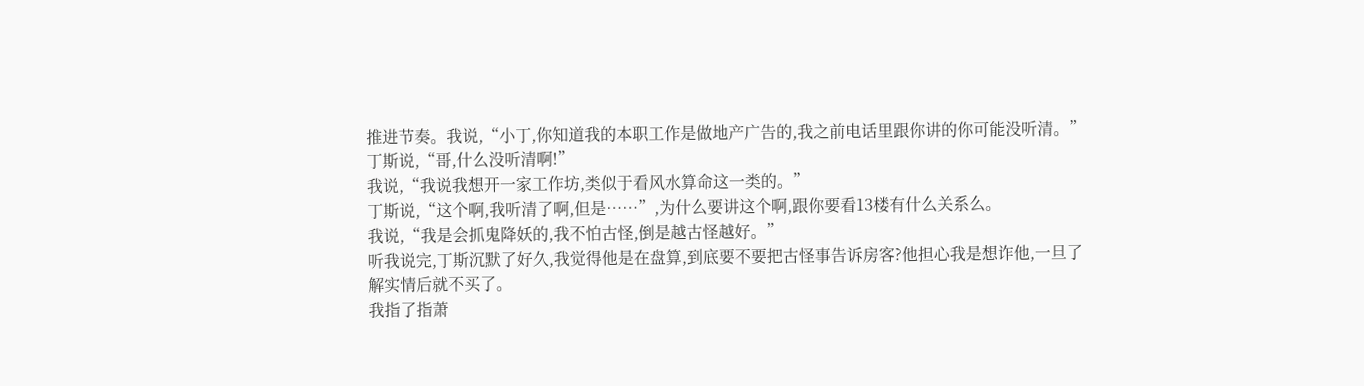推进节奏。我说,“小丁,你知道我的本职工作是做地产广告的,我之前电话里跟你讲的你可能没听清。”
丁斯说,“哥,什么没听清啊!”
我说,“我说我想开一家工作坊,类似于看风水算命这一类的。”
丁斯说,“这个啊,我听清了啊,但是……”,为什么要讲这个啊,跟你要看13楼有什么关系么。
我说,“我是会抓鬼降妖的,我不怕古怪,倒是越古怪越好。”
听我说完,丁斯沉默了好久,我觉得他是在盘算,到底要不要把古怪事告诉房客?他担心我是想诈他,一旦了解实情后就不买了。
我指了指萧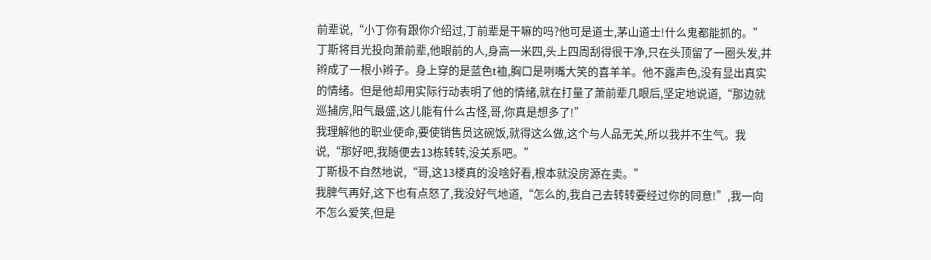前辈说,“小丁你有跟你介绍过,丁前辈是干嘛的吗?他可是道士,茅山道士!什么鬼都能抓的。”
丁斯将目光投向萧前辈,他眼前的人,身高一米四,头上四周刮得很干净,只在头顶留了一圈头发,并辫成了一根小辫子。身上穿的是蓝色t裇,胸口是咧嘴大笑的喜羊羊。他不露声色,没有显出真实的情绪。但是他却用实际行动表明了他的情绪,就在打量了萧前辈几眼后,坚定地说道,“那边就巡捕房,阳气最盛,这儿能有什么古怪,哥,你真是想多了!”
我理解他的职业使命,要使销售员这碗饭,就得这么做,这个与人品无关,所以我并不生气。我说,“那好吧,我随便去13栋转转,没关系吧。”
丁斯极不自然地说,“哥,这13楼真的没啥好看,根本就没房源在卖。”
我脾气再好,这下也有点怒了,我没好气地道,“怎么的,我自己去转转要经过你的同意!”,我一向不怎么爱笑,但是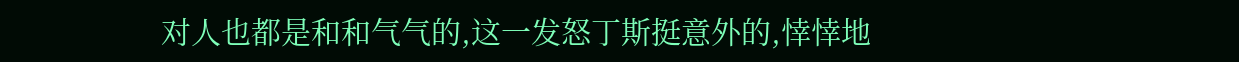对人也都是和和气气的,这一发怒丁斯挺意外的,悻悻地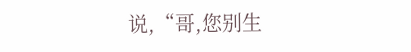说,“哥,您别生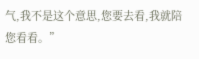气,我不是这个意思,您要去看,我就陪您看看。”